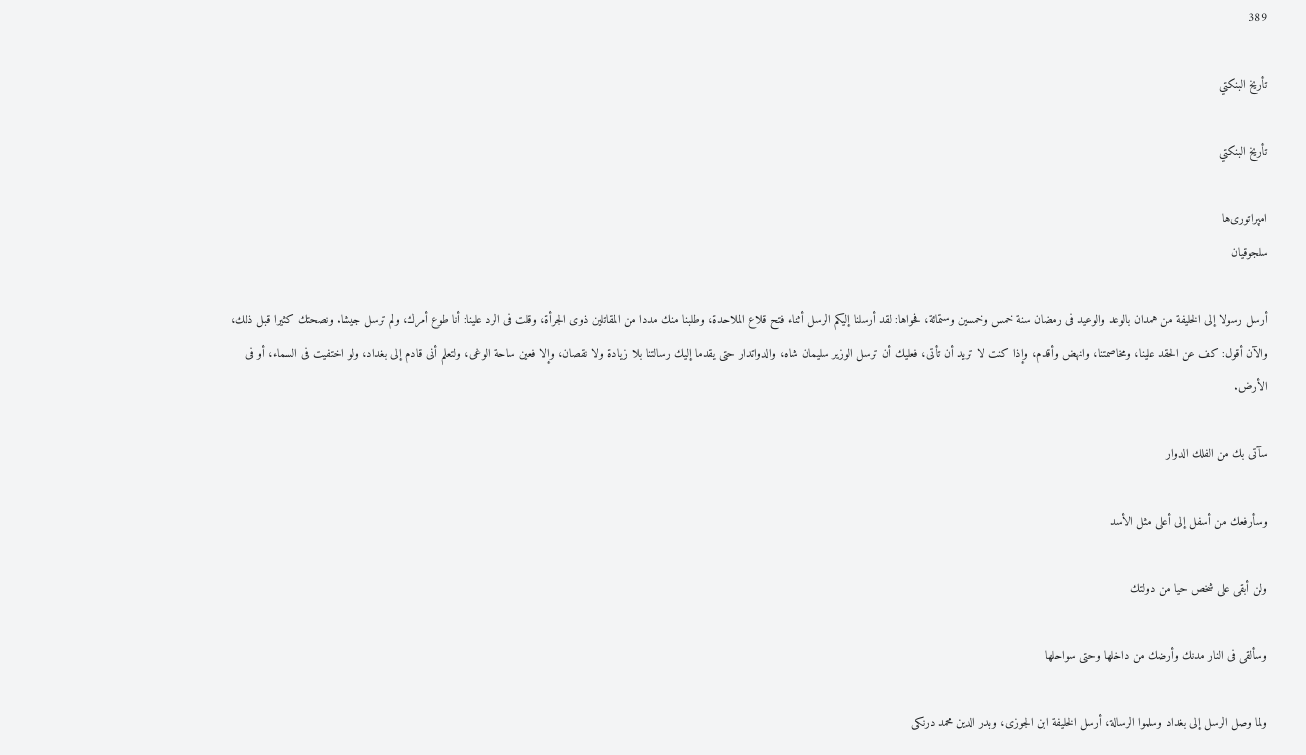389

تأريخ البنكتي

تأريخ البنكتي

امپراتوری‌ها
سلجوقیان

أرسل رسولا إلى الخليفة من همدان بالوعد والوعيد فى رمضان سنة خمس وخمسين وستمائة، فحواها: لقد أرسلنا إليكم الرسل أثناء فتح قلاع الملاحدة، وطلبنا منك مددا من المقاتلين ذوى الجرأة، وقلت فى الرد علينا: أنا طوع أمرك، ولم ترسل جيشا. ونصحتك كثيرا قبل ذلك، والآن أقول: كف عن الحقد علينا، ومخاصمتنا، وانهض وأقدم، وإذا كنت لا تريد أن تأتى، فعليك أن ترسل الوزير سليمان شاه، والدواتدار حتى يقدما إليك رسالتنا بلا زيادة ولا نقصان، وإلا فعين ساحة الوغى، ولتعلم أنى قادم إلى بغداد، ولو اختفيت فى السماء، أو فى الأرض.

سآتى بك من الفلك الدوار

وسأرفعك من أسفل إلى أعلى مثل الأسد

ولن أبقى على شخص حيا من دولتك

وسألقى فى النار مدنك وأرضك من داخلها وحتى سواحلها

ولما وصل الرسل إلى بغداد وسلموا الرسالة، أرسل الخليفة ابن الجوزى، وبدر الدين محمد درنكى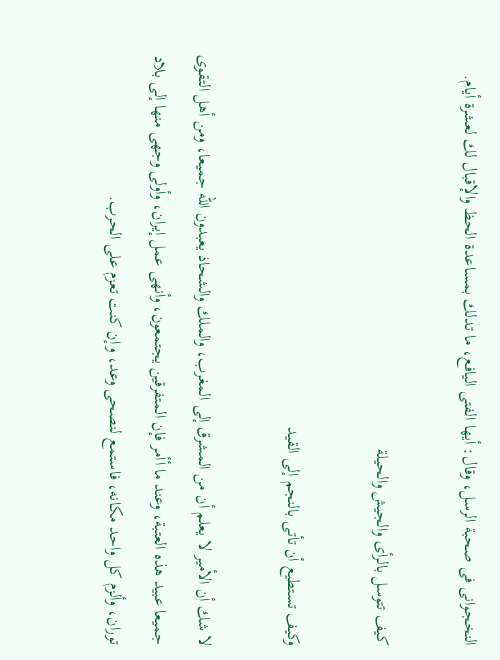النخجوانى فى صحبة الرسل، وقال: أيها الفتى اليافع، ما تدلك بمساعدة الحظ والإقبال لك لعشرة أيام.

كيف تتوسل بالرأى والجيش والحيلة

وكيف تستطيع أن تأتى بالنجم إلى القيد

لا شك أن الأمير لا يعلم أن من المشرق إلى المغرب، والملك والشحاذ يعبدون الله جميعا، ومن أهل التقوى جميعا عبيد هذه العتبة، وعند ما أأمر فإن المتفرقين يجتمعون، وأنهى عمل إيران، وأولى وجهى منها إلى بلاد توران، وألزم كل واحد مكانه، فاستمع لنصحى وعد، وإن كنت تعزم على الحرب.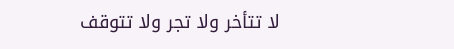لا تتأخر ولا تجر ولا تتوقف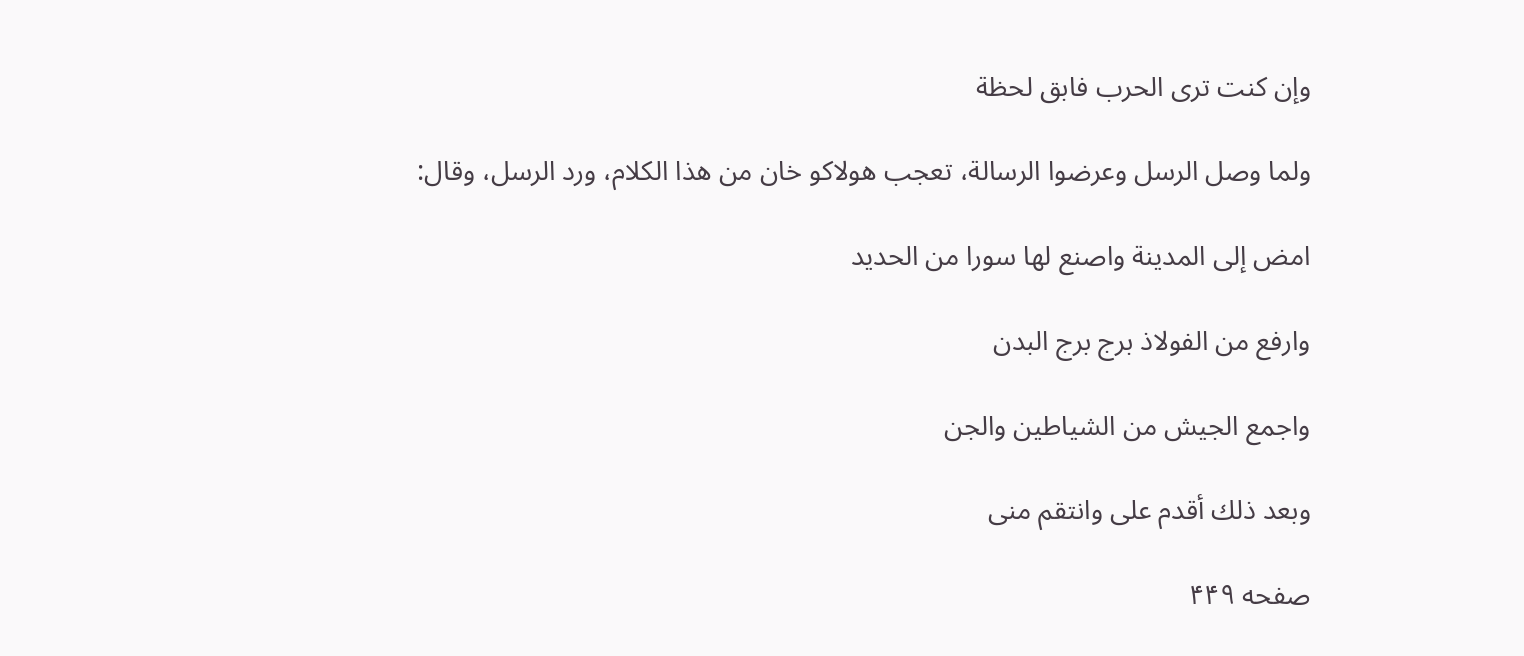وإن كنت ترى الحرب فابق لحظة

ولما وصل الرسل وعرضوا الرسالة، تعجب هولاكو خان من هذا الكلام، ورد الرسل، وقال:

امض إلى المدينة واصنع لها سورا من الحديد

وارفع من الفولاذ برج برج البدن

واجمع الجيش من الشياطين والجن

وبعد ذلك أقدم على وانتقم منى

صفحه ۴۴۹